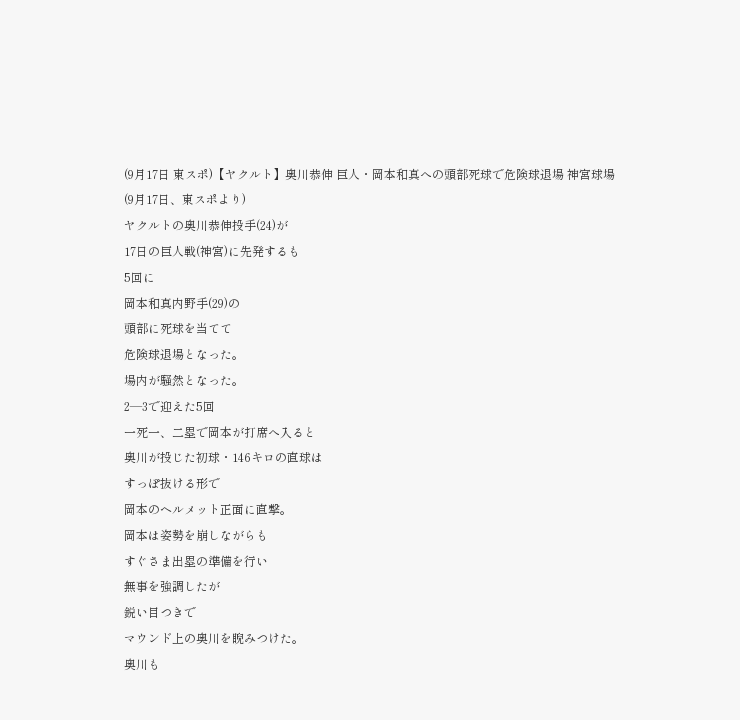(9月17日 東スポ)【ヤクルト】奥川恭伸 巨人・岡本和真への頭部死球で危険球退場 神宮球場
(9月17日、東スポより)
ヤクルトの奥川恭伸投手(24)が
17日の巨人戦(神宮)に先発するも
5回に
岡本和真内野手(29)の
頭部に死球を当てて
危険球退場となった。
場内が騒然となった。
2―3で迎えた5回
一死一、二塁で岡本が打席へ入ると
奥川が投じた初球・146キロの直球は
すっぽ抜ける形で
岡本のヘルメット正面に直撃。
岡本は姿勢を崩しながらも
すぐさま出塁の準備を行い
無事を強調したが
鋭い目つきで
マウンド上の奥川を睨みつけた。
奥川も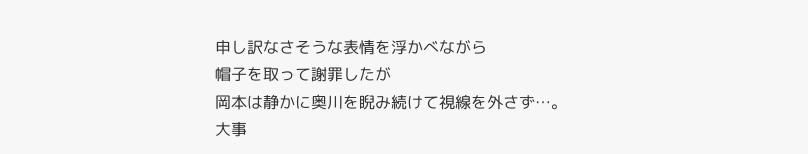申し訳なさそうな表情を浮かべながら
帽子を取って謝罪したが
岡本は静かに奥川を睨み続けて視線を外さず…。
大事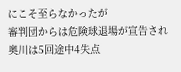にこそ至らなかったが
審判団からは危険球退場が宣告され
奥川は5回途中4失点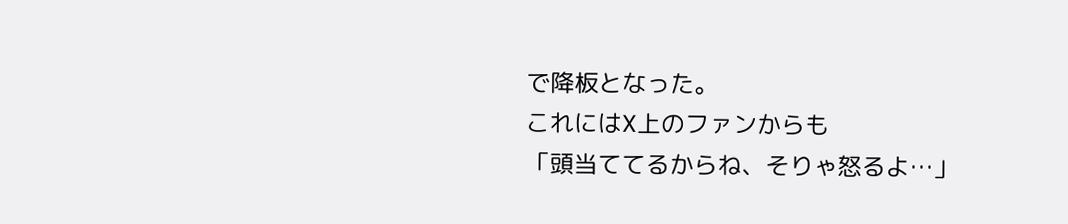で降板となった。
これにはX上のファンからも
「頭当ててるからね、そりゃ怒るよ…」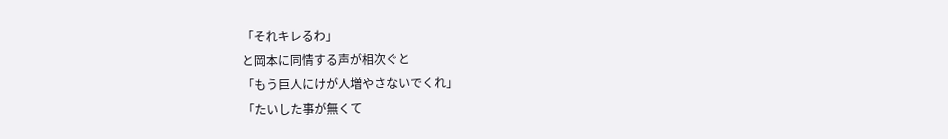「それキレるわ」
と岡本に同情する声が相次ぐと
「もう巨人にけが人増やさないでくれ」
「たいした事が無くて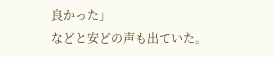良かった」
などと安どの声も出ていた。